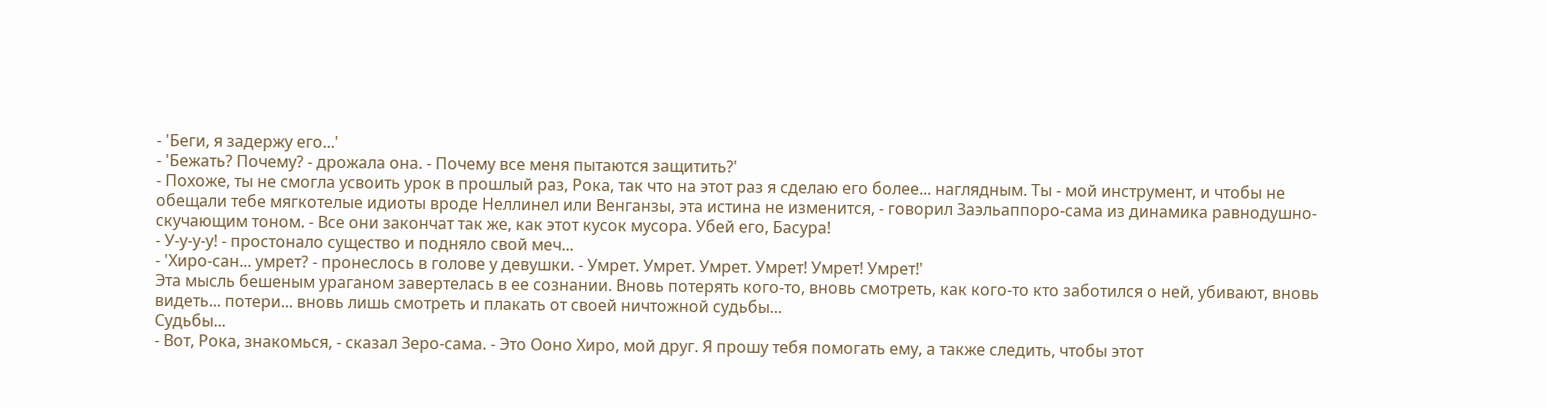- 'Беги, я задержу его...'
- 'Бежать? Почему? - дрожала она. - Почему все меня пытаются защитить?'
- Похоже, ты не смогла усвоить урок в прошлый раз, Рока, так что на этот раз я сделаю его более... наглядным. Ты - мой инструмент, и чтобы не обещали тебе мягкотелые идиоты вроде Неллинел или Венганзы, эта истина не изменится, - говорил Заэльаппоро-сама из динамика равнодушно-скучающим тоном. - Все они закончат так же, как этот кусок мусора. Убей его, Басура!
- У-у-у-у! - простонало существо и подняло свой меч...
- 'Хиро-сан... умрет? - пронеслось в голове у девушки. - Умрет. Умрет. Умрет. Умрет! Умрет! Умрет!'
Эта мысль бешеным ураганом завертелась в ее сознании. Вновь потерять кого-то, вновь смотреть, как кого-то кто заботился о ней, убивают, вновь видеть... потери... вновь лишь смотреть и плакать от своей ничтожной судьбы...
Судьбы...
- Вот, Рока, знакомься, - сказал Зеро-сама. - Это Ооно Хиро, мой друг. Я прошу тебя помогать ему, а также следить, чтобы этот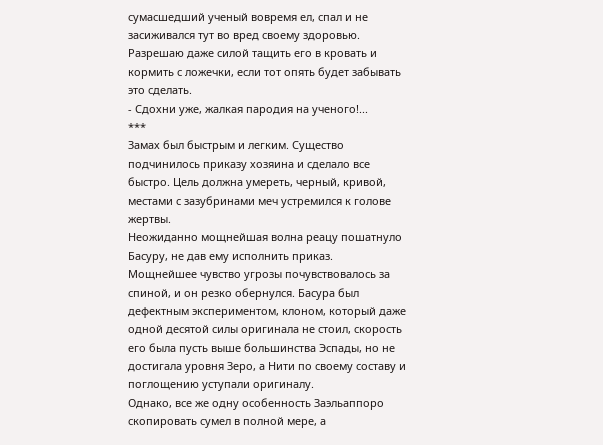сумасшедший ученый вовремя ел, спал и не засиживался тут во вред своему здоровью. Разрешаю даже силой тащить его в кровать и кормить с ложечки, если тот опять будет забывать это сделать.
- Сдохни уже, жалкая пародия на ученого!...
***
Замах был быстрым и легким. Существо подчинилось приказу хозяина и сделало все быстро. Цель должна умереть, черный, кривой, местами с зазубринами меч устремился к голове жертвы.
Неожиданно мощнейшая волна реацу пошатнуло Басуру, не дав ему исполнить приказ.
Мощнейшее чувство угрозы почувствовалось за спиной, и он резко обернулся. Басура был дефектным экспериментом, клоном, который даже одной десятой силы оригинала не стоил, скорость его была пусть выше большинства Эспады, но не достигала уровня Зеро, а Нити по своему составу и поглощению уступали оригиналу.
Однако, все же одну особенность Заэльаппоро скопировать сумел в полной мере, а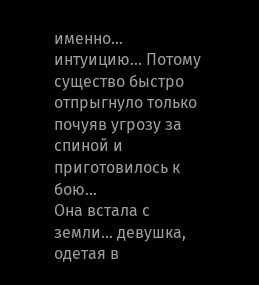именно... интуицию... Потому существо быстро отпрыгнуло только почуяв угрозу за спиной и приготовилось к бою...
Она встала с земли... девушка, одетая в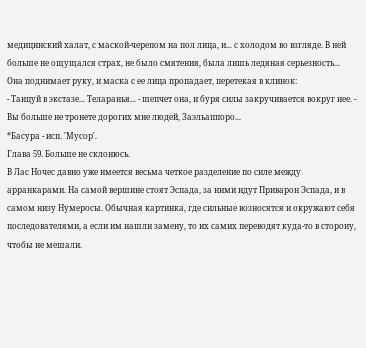медицинский халат, с маской-черепом на пол лица, и... с холодом во взгляде. В ней больше не ощущался страх, не было смятения, была лишь ледяная серьезность...
Она поднимает руку, и маска с ее лица пропадает, перетекая в клинок:
- Танцуй в экстазе... Теларанья... - шепчет она, и буря силы закручивается вокруг нее. - Вы больше не тронете дорогих мне людей, Заэльаппоро...
*Басура - исп. 'Мусор'.
Глава 59. Больше не склонюсь.
В Лас Ночес давно уже имеется весьма четкое разделение по силе между арранкарами. На самой вершине стоят Эспада, за ними идут Приварон Эспада, и в самом низу Нумеросы. Обычная картинка, где сильные возносятся и окружают себя последователями, а если им нашли замену, то их самих переводят куда-то в сторону, чтобы не мешали.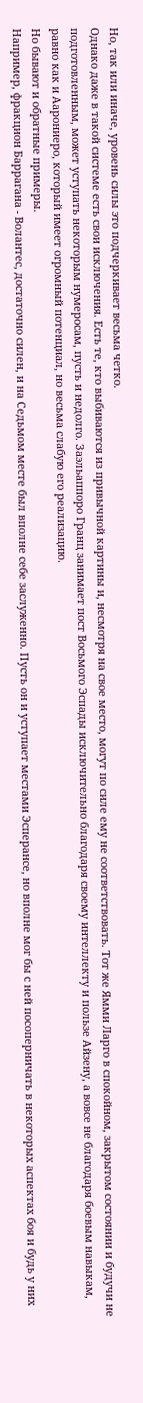Но, так или иначе, уровень силы это подчеркивает весьма четко.
Однако даже в такой системе есть свои исключения. Есть те, кто выбиваются из привычной картины и, несмотря на свое место, могут по силе ему не соответствовать. Тот же Ямми Ларго в спокойном, закрытом состоянии и будучи не подготовленным, может уступать некоторым нумеросам, пусть и недолго. Заэльаппоро Гранц занимает пост Восьмого Эспады исключительно благодаря своему интеллекту и пользе Айзену, а вовсе не благодаря боевым навыкам, равно как и Аарониеро, который имеет огромный потенциал, но весьма слабую его реализацию.
Но бывают и обратные примеры.
Например, фракцион Баррагана - Волантес, достаточно силен, и на Седьмом месте был вполне себе заслуженно. Пусть он и уступает местами Эсперансе, но вполне мог бы с ней посоперничать в некоторых аспектах боя и будь у них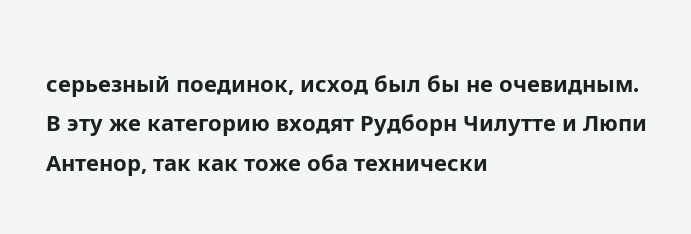серьезный поединок, исход был бы не очевидным.
В эту же категорию входят Рудборн Чилутте и Люпи Антенор, так как тоже оба технически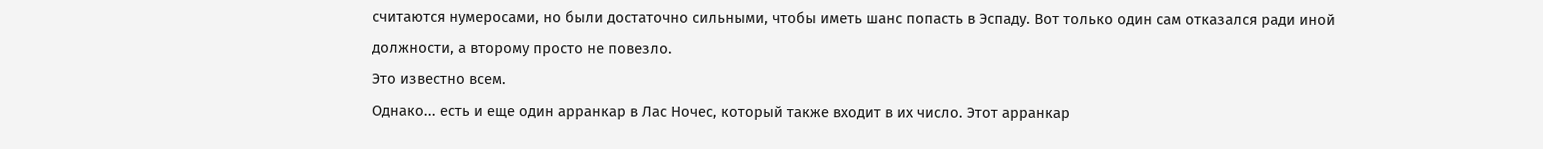считаются нумеросами, но были достаточно сильными, чтобы иметь шанс попасть в Эспаду. Вот только один сам отказался ради иной должности, а второму просто не повезло.
Это известно всем.
Однако... есть и еще один арранкар в Лас Ночес, который также входит в их число. Этот арранкар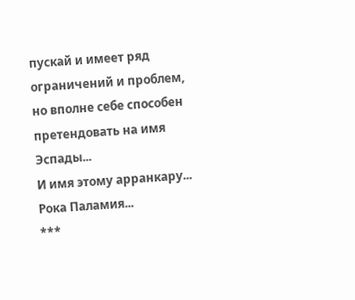пускай и имеет ряд ограничений и проблем, но вполне себе способен претендовать на имя Эспады...
И имя этому арранкару... Рока Паламия...
***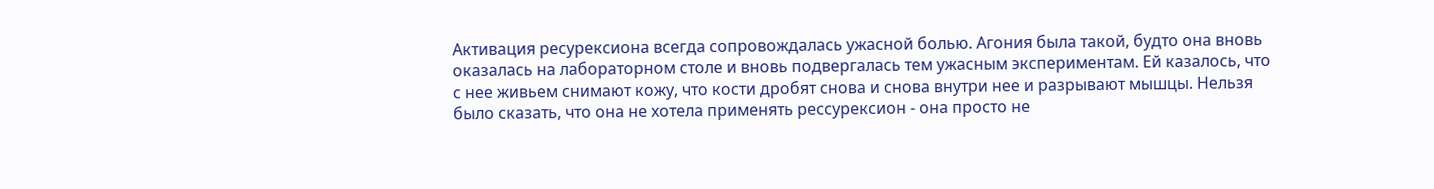Активация ресурексиона всегда сопровождалась ужасной болью. Агония была такой, будто она вновь оказалась на лабораторном столе и вновь подвергалась тем ужасным экспериментам. Ей казалось, что с нее живьем снимают кожу, что кости дробят снова и снова внутри нее и разрывают мышцы. Нельзя было сказать, что она не хотела применять рессурексион - она просто не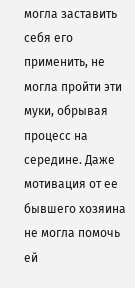могла заставить себя его применить, не могла пройти эти муки, обрывая процесс на середине. Даже мотивация от ее бывшего хозяина не могла помочь ей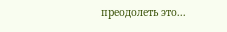преодолеть это...